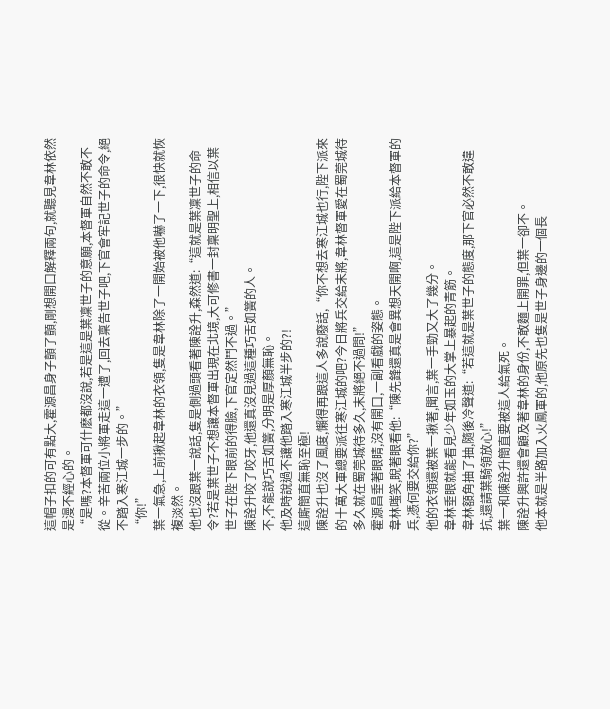這帽子扣的可有點大,霍源昌身子顫了顫,剛想開口解釋兩句,就聽見韋林依然是漫不經心的。
“是嗎?本督軍可什麽都沒說,若是這是葉凜世子的意願,本督軍自然不敢不從。辛苦兩位小將軍走這一遭了,回去稟告世子吧,下官會牢記世子的命令,絕不踏入寒江城一步的。”
“你!”
葉一氣急,上前揪起韋林的衣領,隻是韋林除了一開始被他嚇了一下,很快就恢複淡然。
他也沒跟葉一說話,隻是側過頭看著陳詮升,森然道:“這就是葉凜世子的命令?若是葉世子不想讓本督軍出現在北境,大可修書一封稟明聖上,相信以葉世子在陛下眼前的得臉,下官定然鬥不過。”
陳詮升咬了咬牙,他還真沒見過這種巧舌如簧的人。
不,不能說巧舌如簧,分明是厚顏無恥。
他及時說過不讓他踏入寒江城半步的?!
這廝簡直無恥至極!
陳詮升也沒了風度,懶得再跟這人多說廢話,“你不想去寒江城也行,陛下派來的十萬大軍總要派往寒江城的吧?今日將兵交給末將,韋林督軍愛在蜀莞城待多久就在蜀莞城待多久,末將絕不過問!”
霍源昌垂著眼睛,沒有開口,一副看戲的姿態。
韋林嗤笑,睨著眼看他:“陳先鋒還真是會異想天開啊,這是陛下派給本督軍的兵,憑何要交給你?”
他的衣領還被葉一揪著,聞言,葉一手勁又大了幾分。
韋林垂眼就能看見少年如玉的大掌上暴起的青筋。
韋林額角抽了抽,隨後冷聲道:“若這就是葉世子的態度,那下官必然不敢違抗,還請葉騎領放心!”
葉一和陳詮升簡直要被這人給氣死。
陳詮升興許還會顧及著韋林的身份,不敢麵上開罪,但葉一卻不。
他本就是半路加入火鳳軍的,他原先也隻是世子身邊的一個長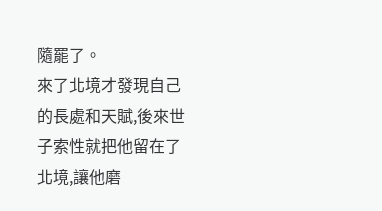隨罷了。
來了北境才發現自己的長處和天賦,後來世子索性就把他留在了北境,讓他磨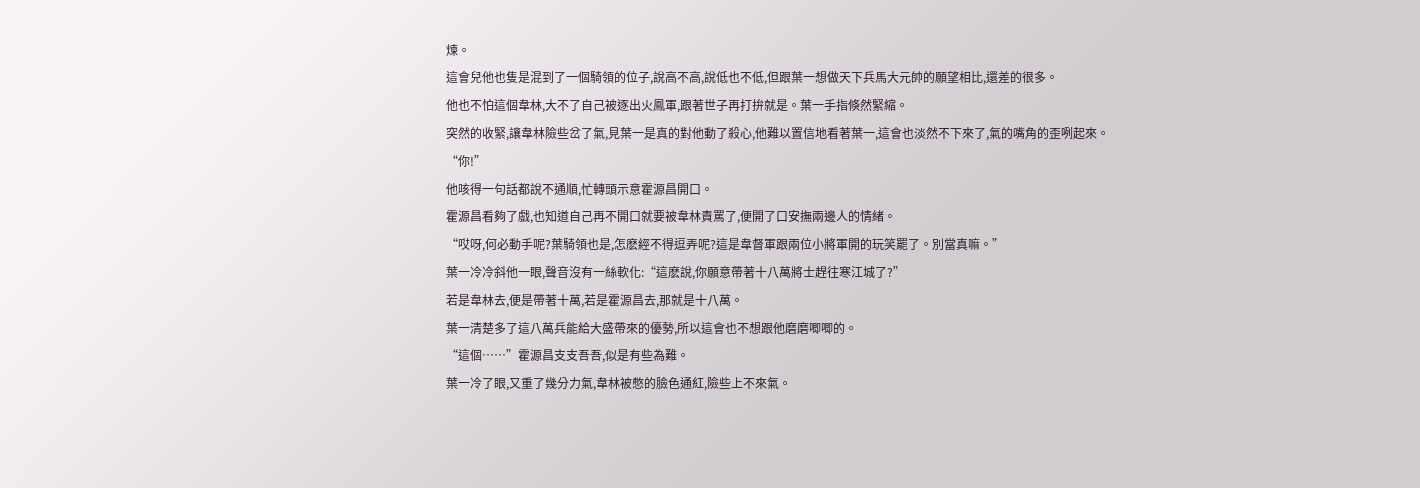煉。
這會兒他也隻是混到了一個騎領的位子,說高不高,說低也不低,但跟葉一想做天下兵馬大元帥的願望相比,還差的很多。
他也不怕這個韋林,大不了自己被逐出火鳳軍,跟著世子再打拚就是。葉一手指倏然緊縮。
突然的收緊,讓韋林險些岔了氣,見葉一是真的對他動了殺心,他難以置信地看著葉一,這會也淡然不下來了,氣的嘴角的歪咧起來。
“你!”
他咳得一句話都說不通順,忙轉頭示意霍源昌開口。
霍源昌看夠了戲,也知道自己再不開口就要被韋林責罵了,便開了口安撫兩邊人的情緒。
“哎呀,何必動手呢?葉騎領也是,怎麽經不得逗弄呢?這是韋督軍跟兩位小將軍開的玩笑罷了。別當真嘛。”
葉一冷冷斜他一眼,聲音沒有一絲軟化:“這麽說,你願意帶著十八萬將士趕往寒江城了?”
若是韋林去,便是帶著十萬,若是霍源昌去,那就是十八萬。
葉一清楚多了這八萬兵能給大盛帶來的優勢,所以這會也不想跟他磨磨唧唧的。
“這個……”霍源昌支支吾吾,似是有些為難。
葉一冷了眼,又重了幾分力氣,韋林被憋的臉色通紅,險些上不來氣。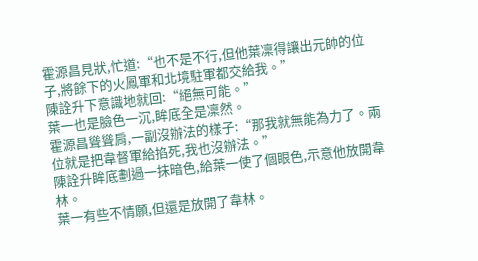霍源昌見狀,忙道:“也不是不行,但他葉凜得讓出元帥的位子,將餘下的火鳳軍和北境駐軍都交給我。”
陳詮升下意識地就回:“絕無可能。”
葉一也是臉色一沉,眸底全是凜然。
霍源昌聳聳肩,一副沒辦法的樣子:“那我就無能為力了。兩位就是把韋督軍給掐死,我也沒辦法。”
陳詮升眸底劃過一抹暗色,給葉一使了個眼色,示意他放開韋林。
葉一有些不情願,但還是放開了韋林。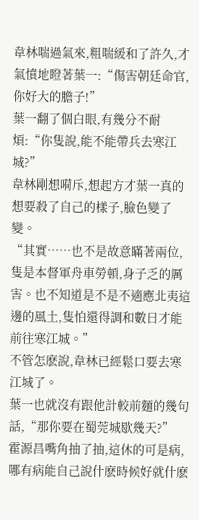韋林喘過氣來,粗喘緩和了許久,才氣憤地瞪著葉一:“傷害朝廷命官,你好大的膽子!”
葉一翻了個白眼,有幾分不耐煩:“你隻說,能不能帶兵去寒江城?”
韋林剛想嗬斥,想起方才葉一真的想要殺了自己的樣子,臉色變了變。
“其實……也不是故意瞞著兩位,隻是本督軍舟車勞頓,身子乏的厲害。也不知道是不是不適應北夷這邊的風土,隻怕還得調和數日才能前往寒江城。”
不管怎麽說,韋林已經鬆口要去寒江城了。
葉一也就沒有跟他計較前麵的幾句話,“那你要在蜀莞城歇幾天?”
霍源昌嘴角抽了抽,這休的可是病,哪有病能自己說什麽時候好就什麽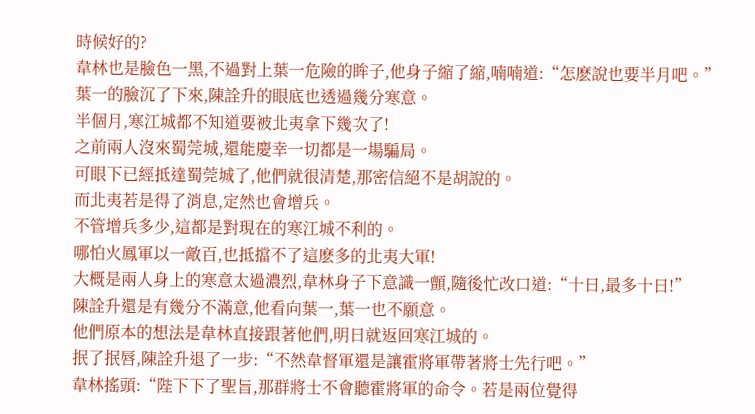時候好的?
韋林也是臉色一黑,不過對上葉一危險的眸子,他身子縮了縮,喃喃道:“怎麽說也要半月吧。”
葉一的臉沉了下來,陳詮升的眼底也透過幾分寒意。
半個月,寒江城都不知道要被北夷拿下幾次了!
之前兩人沒來蜀莞城,還能慶幸一切都是一場騙局。
可眼下已經抵達蜀莞城了,他們就很清楚,那密信絕不是胡說的。
而北夷若是得了消息,定然也會增兵。
不管增兵多少,這都是對現在的寒江城不利的。
哪怕火鳳軍以一敵百,也抵擋不了這麽多的北夷大軍!
大概是兩人身上的寒意太過濃烈,韋林身子下意識一顫,隨後忙改口道:“十日,最多十日!”
陳詮升還是有幾分不滿意,他看向葉一,葉一也不願意。
他們原本的想法是韋林直接跟著他們,明日就返回寒江城的。
抿了抿唇,陳詮升退了一步:“不然韋督軍還是讓霍將軍帶著將士先行吧。”
韋林搖頭:“陛下下了聖旨,那群將士不會聽霍將軍的命令。若是兩位覺得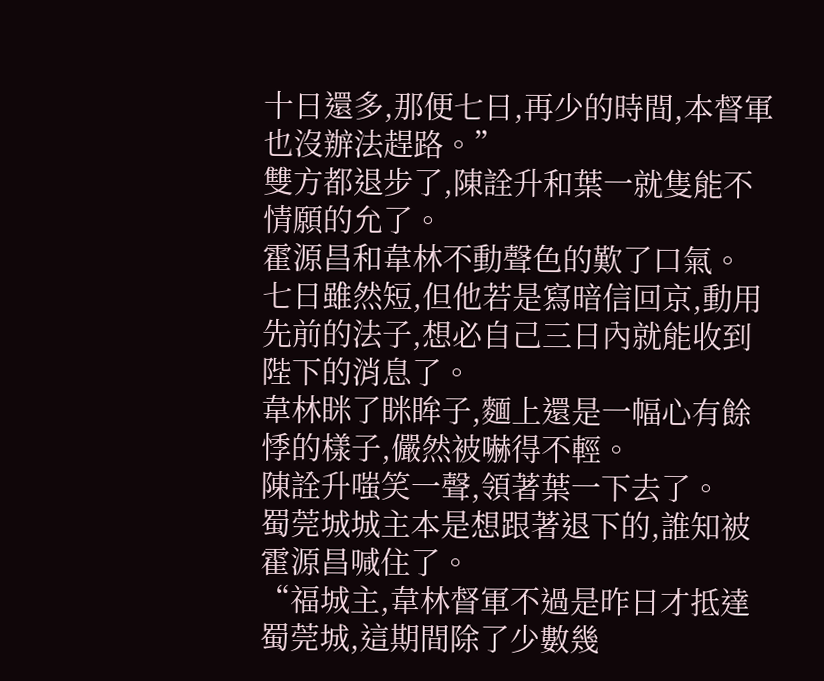十日還多,那便七日,再少的時間,本督軍也沒辦法趕路。”
雙方都退步了,陳詮升和葉一就隻能不情願的允了。
霍源昌和韋林不動聲色的歎了口氣。
七日雖然短,但他若是寫暗信回京,動用先前的法子,想必自己三日內就能收到陛下的消息了。
韋林眯了眯眸子,麵上還是一幅心有餘悸的樣子,儼然被嚇得不輕。
陳詮升嗤笑一聲,領著葉一下去了。
蜀莞城城主本是想跟著退下的,誰知被霍源昌喊住了。
“福城主,韋林督軍不過是昨日才抵達蜀莞城,這期間除了少數幾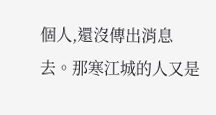個人,還沒傳出消息去。那寒江城的人又是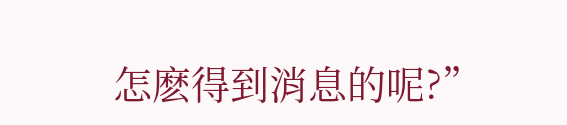怎麽得到消息的呢?”